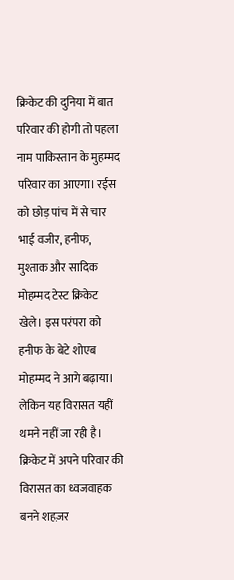क्रिकेट की दुनिया में बात परिवार की होगी तो पहला नाम पाकिस्तान के मुहम्मद परिवार का आएगा। रईस को छोड़ पांच में से चार भाई वजीर, हनीफ, मुश्ताक और सादिक मोहम्मद टेस्ट क्रिकेट खेले। इस परंपरा को हनीफ के बेटे शोएब मोहम्मद ने आगे बढ़ाया। लेकिन यह विरासत यहीं थमने नहीं जा रही है। क्रिकेट में अपने परिवार की विरासत का ध्वजवाहक बनने शहज़र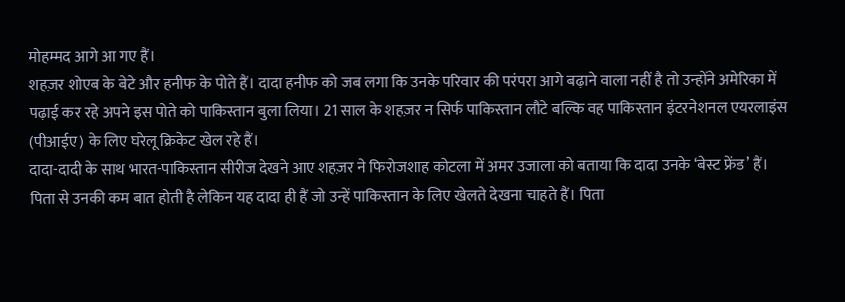मोहम्मद आगे आ गए हैं।
शहज़र शोएब के बेटे और हनीफ के पोते हैं। दादा हनीफ को जब लगा कि उनके परिवार की परंपरा आगे बढ़ाने वाला नहीं है तो उन्होंने अमेरिका में पढ़ाई कर रहे अपने इस पोते को पाकिस्तान बुला लिया। 21 साल के शहज़र न सिर्फ पाकिस्तान लौटे बल्कि वह पाकिस्तान इंटरनेशनल एयरलाइंस (पीआईए) के लिए घरेलू क्रिकेट खेल रहे हैं।
दादा-दादी के साथ भारत-पाकिस्तान सीरीज देखने आए शहज़र ने फिरोजशाह कोटला में अमर उजाला को बताया कि दादा उनके ‘बेस्ट फ्रेंड’ हैं। पिता से उनकी कम बात होती है लेकिन यह दादा ही हैं जो उन्हें पाकिस्तान के लिए खेलते देखना चाहते हैं। पिता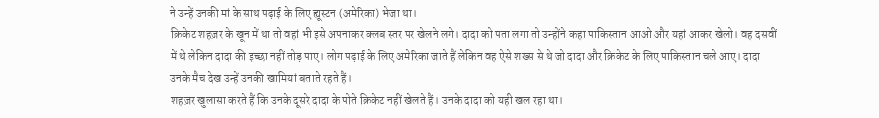ने उन्हें उनकी मां के साथ पढ़ाई के लिए ह्यूस्टन (अमेरिका) भेजा था।
क्रिकेट शहज़र के खून में था तो वहां भी इसे अपनाकर क्लब स्तर पर खेलने लगे। दादा को पता लगा तो उन्होंने कहा पाकिस्तान आओ और यहां आकर खेलो। वह दसवीं में थे लेकिन दादा की इच्छा नहीं तोड़ पाए। लोग पढ़ाई के लिए अमेरिका जाते हैं लेकिन वह ऐसे शख्स से थे जो दादा और क्रिकेट के लिए पाकिस्तान चले आए। दादा उनके मैच देख उन्हें उनकी खामियां बताते रहते हैं।
शहज़र खुलासा करते हैं कि उनके दूसरे दादा के पोते क्रिकेट नहीं खेलते हैं। उनके दादा को यही खल रहा था।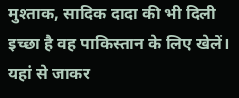मुश्ताक, सादिक दादा की भी दिली इच्छा है वह पाकिस्तान के लिए खेलें। यहां से जाकर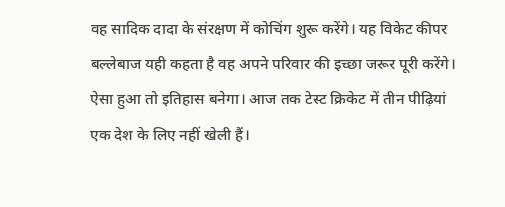वह सादिक दादा के संरक्षण में कोचिंग शुरू करेंगे। यह विकेट कीपर बल्लेबाज यही कहता है वह अपने परिवार की इच्छा जरूर पूरी करेंगे। ऐसा हुआ तो इतिहास बनेगा। आज तक टेस्ट क्रिकेट में तीन पीढ़ियां एक देश के लिए नहीं खेली हैं।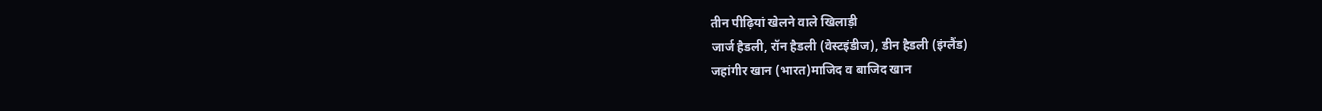तीन पीढ़ियां खेलने वाले खिलाड़ी
जार्ज हैडली, रॉन हैडली (वेस्टइंडीज), डीन हैडली (इंग्लैंड)
जहांगीर खान (भारत)माजिद व बाजिद खान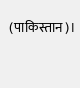(पाकिस्तान)।